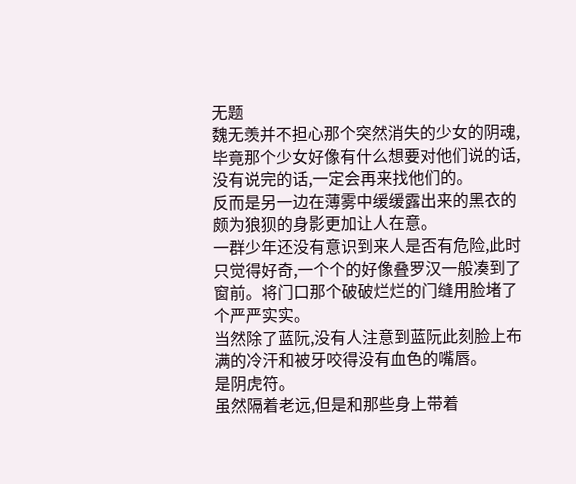无题
魏无羡并不担心那个突然消失的少女的阴魂,毕竟那个少女好像有什么想要对他们说的话,没有说完的话,一定会再来找他们的。
反而是另一边在薄雾中缓缓露出来的黑衣的颇为狼狈的身影更加让人在意。
一群少年还没有意识到来人是否有危险,此时只觉得好奇,一个个的好像叠罗汉一般凑到了窗前。将门口那个破破烂烂的门缝用脸堵了个严严实实。
当然除了蓝阮,没有人注意到蓝阮此刻脸上布满的冷汗和被牙咬得没有血色的嘴唇。
是阴虎符。
虽然隔着老远,但是和那些身上带着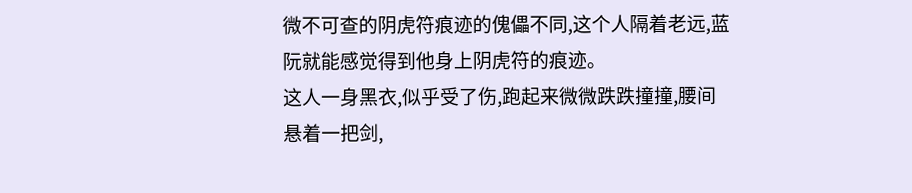微不可查的阴虎符痕迹的傀儡不同,这个人隔着老远,蓝阮就能感觉得到他身上阴虎符的痕迹。
这人一身黑衣,似乎受了伤,跑起来微微跌跌撞撞,腰间悬着一把剑,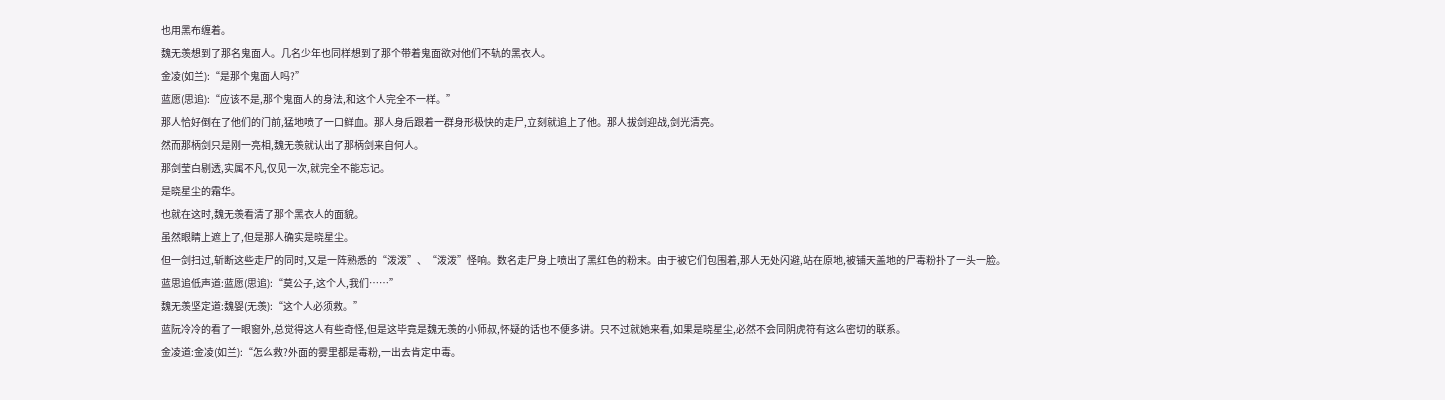也用黑布缠着。
魏无羡想到了那名鬼面人。几名少年也同样想到了那个带着鬼面欲对他们不轨的黑衣人。
金凌(如兰):“是那个鬼面人吗?”
蓝愿(思追):“应该不是,那个鬼面人的身法,和这个人完全不一样。”
那人恰好倒在了他们的门前,猛地喷了一口鲜血。那人身后跟着一群身形极快的走尸,立刻就追上了他。那人拔剑迎战,剑光清亮。
然而那柄剑只是刚一亮相,魏无羡就认出了那柄剑来自何人。
那剑莹白剔透,实属不凡,仅见一次,就完全不能忘记。
是晓星尘的霜华。
也就在这时,魏无羡看清了那个黑衣人的面貌。
虽然眼睛上遮上了,但是那人确实是晓星尘。
但一剑扫过,斩断这些走尸的同时,又是一阵熟悉的“泼泼”、“泼泼”怪响。数名走尸身上喷出了黑红色的粉末。由于被它们包围着,那人无处闪避,站在原地,被铺天盖地的尸毒粉扑了一头一脸。
蓝思追低声道:蓝愿(思追):“莫公子,这个人,我们……”
魏无羡坚定道:魏婴(无羡):“这个人必须救。”
蓝阮冷冷的看了一眼窗外,总觉得这人有些奇怪,但是这毕竟是魏无羡的小师叔,怀疑的话也不便多讲。只不过就她来看,如果是晓星尘,必然不会同阴虎符有这么密切的联系。
金凌道:金凌(如兰):“怎么救?外面的雾里都是毒粉,一出去肯定中毒。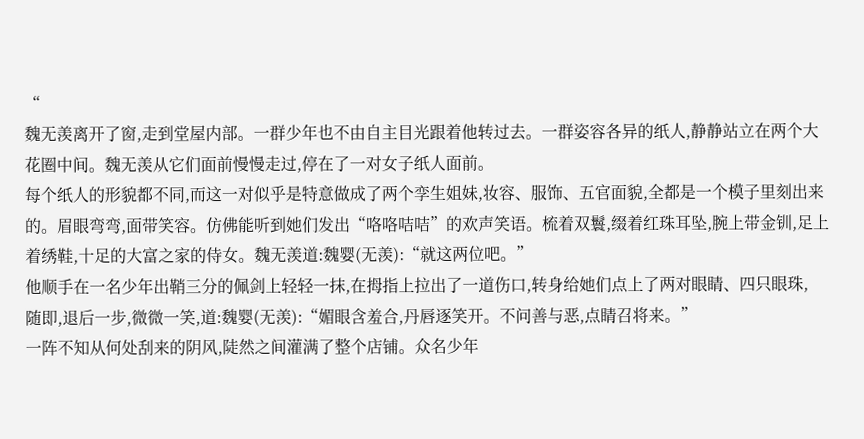“
魏无羡离开了窗,走到堂屋内部。一群少年也不由自主目光跟着他转过去。一群姿容各异的纸人,静静站立在两个大花圈中间。魏无羡从它们面前慢慢走过,停在了一对女子纸人面前。
每个纸人的形貌都不同,而这一对似乎是特意做成了两个孪生姐妹,妆容、服饰、五官面貌,全都是一个模子里刻出来的。眉眼弯弯,面带笑容。仿佛能听到她们发出“咯咯咭咭”的欢声笑语。梳着双鬟,缀着红珠耳坠,腕上带金钏,足上着绣鞋,十足的大富之家的侍女。魏无羡道:魏婴(无羡):“就这两位吧。”
他顺手在一名少年出鞘三分的佩剑上轻轻一抹,在拇指上拉出了一道伤口,转身给她们点上了两对眼睛、四只眼珠,
随即,退后一步,微微一笑,道:魏婴(无羡):“媚眼含羞合,丹唇逐笑开。不问善与恶,点睛召将来。”
一阵不知从何处刮来的阴风,陡然之间灌满了整个店铺。众名少年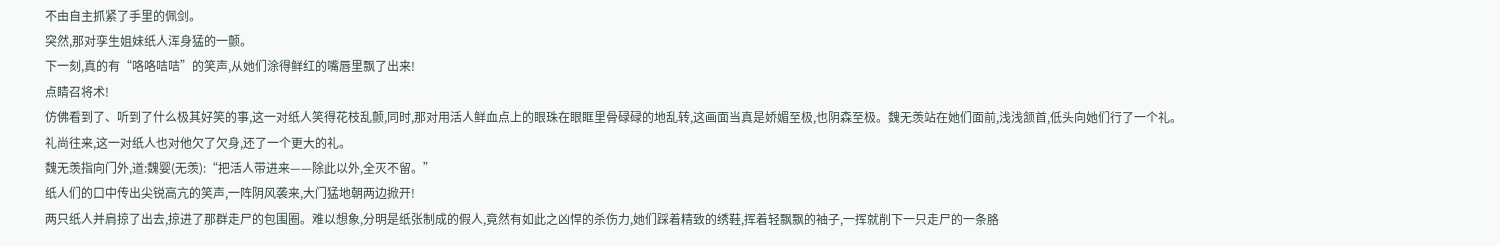不由自主抓紧了手里的佩剑。
突然,那对孪生姐妹纸人浑身猛的一颤。
下一刻,真的有“咯咯咭咭”的笑声,从她们涂得鲜红的嘴唇里飘了出来!
点睛召将术!
仿佛看到了、听到了什么极其好笑的事,这一对纸人笑得花枝乱颤,同时,那对用活人鲜血点上的眼珠在眼眶里骨碌碌的地乱转,这画面当真是娇媚至极,也阴森至极。魏无羡站在她们面前,浅浅颔首,低头向她们行了一个礼。
礼尚往来,这一对纸人也对他欠了欠身,还了一个更大的礼。
魏无羡指向门外,道:魏婴(无羡):“把活人带进来——除此以外,全灭不留。”
纸人们的口中传出尖锐高亢的笑声,一阵阴风袭来,大门猛地朝两边掀开!
两只纸人并肩掠了出去,掠进了那群走尸的包围圈。难以想象,分明是纸张制成的假人,竟然有如此之凶悍的杀伤力,她们踩着精致的绣鞋,挥着轻飘飘的袖子,一挥就削下一只走尸的一条胳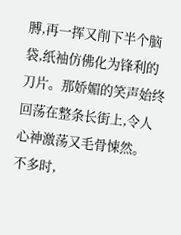膊,再一挥又削下半个脑袋,纸袖仿佛化为锋利的刀片。那娇媚的笑声始终回荡在整条长街上,令人心神激荡又毛骨悚然。
不多时,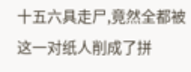十五六具走尸,竟然全都被这一对纸人削成了拼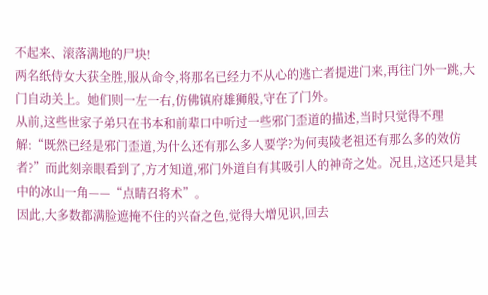不起来、滚落满地的尸块!
两名纸侍女大获全胜,服从命令,将那名已经力不从心的逃亡者提进门来,再往门外一跳,大门自动关上。她们则一左一右,仿佛镇府雄狮般,守在了门外。
从前,这些世家子弟只在书本和前辈口中听过一些邪门歪道的描述,当时只觉得不理解:“既然已经是邪门歪道,为什么还有那么多人要学?为何夷陵老祖还有那么多的效仿者?”而此刻亲眼看到了,方才知道,邪门外道自有其吸引人的神奇之处。况且,这还只是其中的冰山一角——“点睛召将术”。
因此,大多数都满脸遮掩不住的兴奋之色,觉得大增见识,回去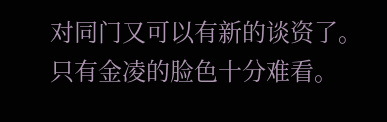对同门又可以有新的谈资了。只有金凌的脸色十分难看。